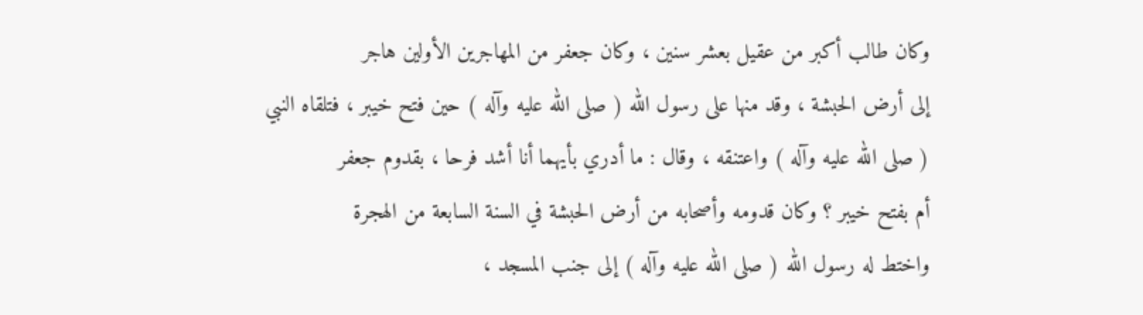وكان طالب أكبر من عقيل بعشر سنين ، وكان جعفر من المهاجرين الأولين هاجر
إلى أرض الحبشة ، وقد منها على رسول الله ( صلى الله عليه وآله ) حين فتح خيبر ، فتلقاه النبي
( صلى الله عليه وآله ) واعتنقه ، وقال : ما أدري بأيهما أنا أشد فرحا ، بقدوم جعفر
أم بفتح خيبر ؟ وكان قدومه وأصحابه من أرض الحبشة في السنة السابعة من الهجرة
واختط له رسول الله ( صلى الله عليه وآله ) إلى جنب المسجد ،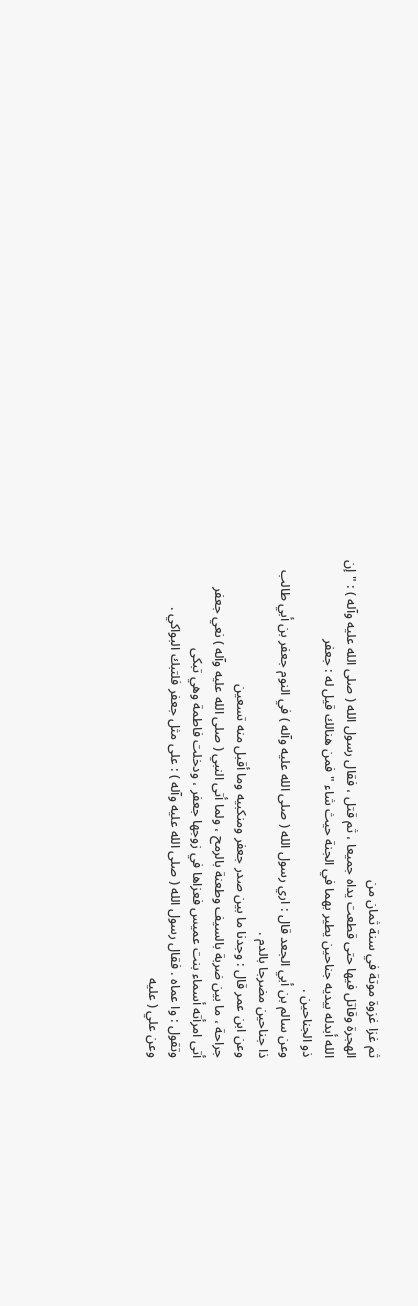ثم غزا غزوة موتة في سنة ثمان من
الهجرة وقاتل فيها حتى قطعت يداه جميعا ، ثم قتل ، فقال رسول الله ( صلى الله عليه وآله ) : " إن
الله أبدله بيديه جناحين يطير بهما في الجنة حيث شاء " فمن هنالك قيل له : جعفر
ذو الجناحين .
وعن سالم بن أبي الجعد قال : اري رسول الله ( صلى الله عليه وآله ) في النوم جعفر بن أبي طالب
ذا جناحين مضرجا بالدم .
وعن ابن عمر قال : وجدنا ما بين صدر جعفر ومنكبيه وما أقبل منه تسعين
جراحة ، ما بين ضربة بالسيف وطعنة بالرمح ، ولما أتى النبي ( صلى الله عليه وآله ) نعي جعفر
أتى امرأته أسماء بنت عميس فعزاها في زوجها جعفر ، ودخلت فاطمة وهي تبكى
وتقول : وا عماه . فقال رسول الله ( صلى الله عليه وآله ) : على مثل جعفر فلتبك البواكي .
وعن علي ( عليه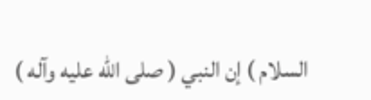السلام ) إن النبي ( صلى الله عليه وآله )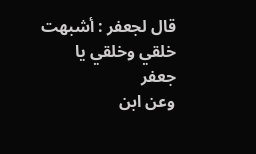قال لجعفر : أشبهت خلقي وخلقي يا
جعفر
وعن ابن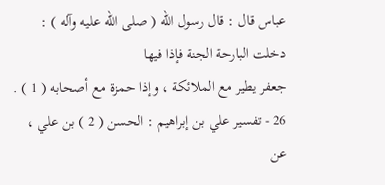عباس قال : قال رسول الله ( صلى الله عليه وآله ) : دخلت البارحة الجنة فإذا فيها
جعفر يطير مع الملائكة ، وإذا حمزة مع أصحابه ( 1 ) .
26 - تفسير علي بن إبراهيم : الحسن ( 2 ) بن علي ، عن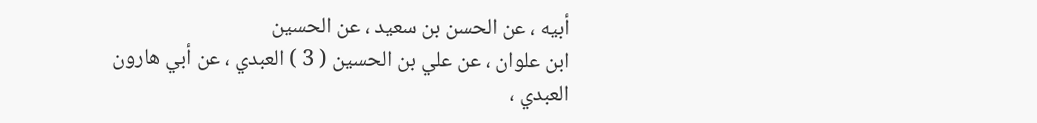أبيه ، عن الحسن بن سعيد ، عن الحسين
ابن علوان ، عن علي بن الحسين ( 3 ) العبدي ، عن أبي هارون العبدي ،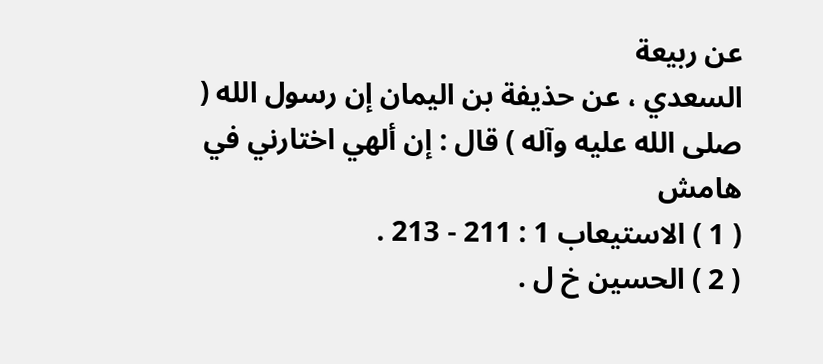عن ربيعة
السعدي ، عن حذيفة بن اليمان إن رسول الله ( صلى الله عليه وآله ) قال : إن ألهي اختارني في
هامش
( 1 ) الاستيعاب 1 : 211 - 213 .
( 2 ) الحسين خ ل .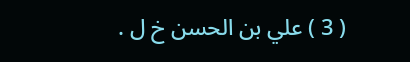( 3 ) علي بن الحسن خ ل .